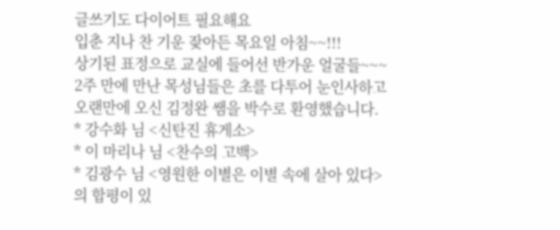글쓰기도 다이어트 필요해요
입춘 지나 찬 기운 잦아든 목요일 아침~~!!!
상기된 표정으로 교실에 들어선 반가운 얼굴들~~~
2주 만에 만난 목성님들은 초를 다투어 눈인사하고
오랜만에 오신 김정완 쌤을 박수로 환영했습니다.
* 강수화 님 <신탄진 휴게소>
* 이 마리나 님 <찬수의 고백>
* 김광수 님 <영원한 이별은 이별 속에 살아 있다>
의 합평이 있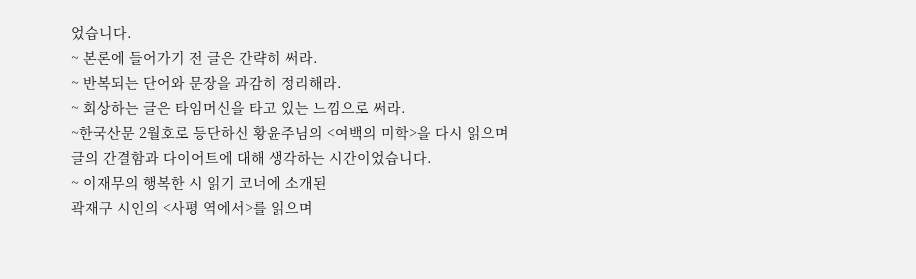었습니다.
~ 본론에 들어가기 전 글은 간략히 써라.
~ 반복되는 단어와 문장을 과감히 정리해라.
~ 회상하는 글은 타임머신을 타고 있는 느낌으로 써라.
~한국산문 2월호로 등단하신 황윤주님의 <여백의 미학>을 다시 읽으며
글의 간결함과 다이어트에 대해 생각하는 시간이었습니다.
~ 이재무의 행복한 시 읽기 코너에 소개된
곽재구 시인의 <사평 역에서>를 읽으며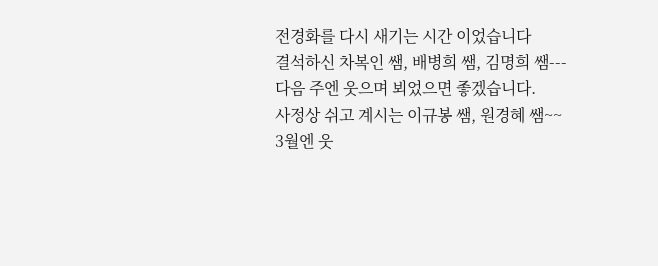전경화를 다시 새기는 시간 이었습니다
결석하신 차복인 쌤, 배병희 쌤, 김명희 쌤---
다음 주엔 웃으며 뵈었으면 좋겠습니다.
사정상 쉬고 계시는 이규봉 쌤, 원경혜 쌤~~
3월엔 웃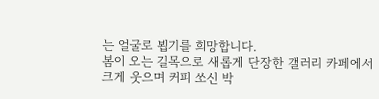는 얼굴로 뵙기를 희망합니다.
봄이 오는 길목으로 새롭게 단장한 갤러리 카페에서
크게 웃으며 커피 쏘신 박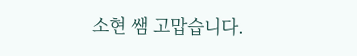소현 쌤 고맙습니다.